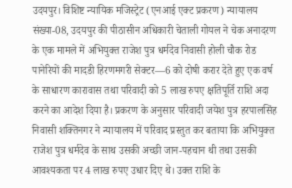उदयपुर। विशिष्ट न्यायिक मजिस्ट्रेट (एनआई एक्ट प्रकरण) न्यायालय संख्या-08, उदयपुर की पीठासीन अधिकारी चेताली गोयल ने चेक अनादरण के एक मामले में अभियुक्त राजेश पुत्र धर्मदेव निवासी होली चौक रोड पानेरियों की मादडी हिरणमगरी सेक्टर—6 को दोषी करार देते हुए एक वर्ष के साधारण कारावास तथा परिवादी को 5 लाख रुपए क्षतिपूर्ति राशि अदा करने का आदेश दिया है। प्रकरण के अनुसार परिवादी जयेश पुत्र हरपालसिंह निवासी शक्तिनगर ने न्यायालय में परिवाद प्रस्तुत कर बताया कि अभियुक्त राजेश पुत्र धर्मदेव के साथ उसकी अच्छी जान-पहचान थी तथा उसकी आवश्यकता पर 4 लाख रुपए उधार दिए थे। उक्त राशि के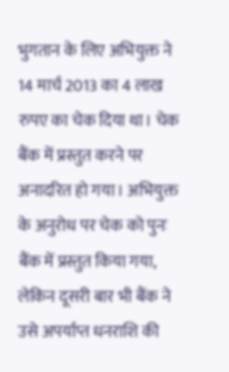भुगतान के लिए अभियुक्त ने 14 मार्च 2013 का 4 लाख रुपए का चेक दिया था। चेक बैंक में प्रस्तुत करने पर अनादरित हो गया। अभियुक्त के अनुरोध पर चेक को पुनः बैंक में प्रस्तुत किया गया, लेकिन दूसरी बार भी बैंक ने उसे अपर्याप्त धनराशि की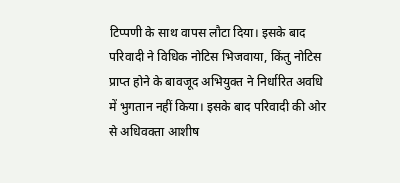टिप्पणी के साथ वापस लौटा दिया। इसके बाद परिवादी ने विधिक नोटिस भिजवाया, किंतु नोटिस प्राप्त होने के बावजूद अभियुक्त ने निर्धारित अवधि में भुगतान नहीं किया। इसके बाद परिवादी की ओर से अधिवक्ता आशीष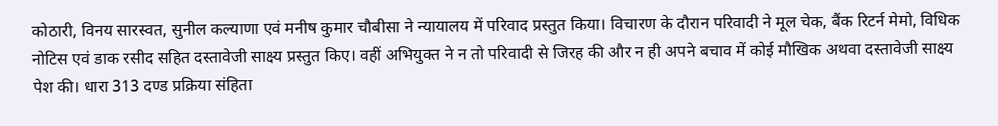कोठारी, विनय सारस्वत, सुनील कल्याणा एवं मनीष कुमार चौबीसा ने न्यायालय में परिवाद प्रस्तुत किया। विचारण के दौरान परिवादी ने मूल चेक, बैंक रिटर्न मेमो, विधिक नोटिस एवं डाक रसीद सहित दस्तावेजी साक्ष्य प्रस्तुत किए। वहीं अभियुक्त ने न तो परिवादी से जिरह की और न ही अपने बचाव में कोई मौखिक अथवा दस्तावेजी साक्ष्य पेश की। धारा 313 दण्ड प्रक्रिया संहिता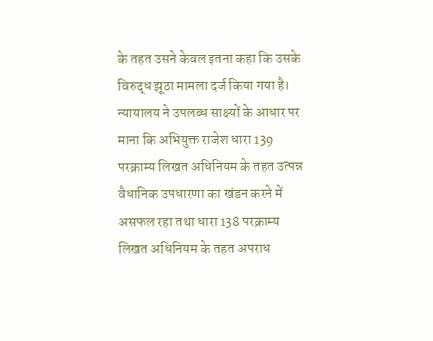के तहत उसने केवल इतना कहा कि उसके विरुद्ध झूठा मामला दर्ज किया गया है। न्यायालय ने उपलब्ध साक्ष्यों के आधार पर माना कि अभियुक्त राजेश धारा 139 परक्राम्य लिखत अधिनियम के तहत उत्पन्न वैधानिक उपधारणा का खंडन करने में असफल रहा तथा धारा 138 परक्राम्य लिखत अधिनियम के तहत अपराध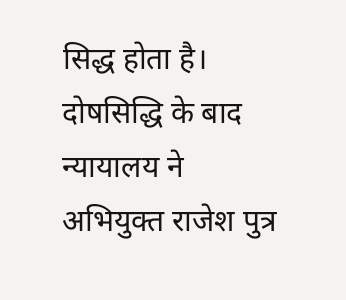सिद्ध होता है। दोषसिद्धि के बाद न्यायालय ने अभियुक्त राजेश पुत्र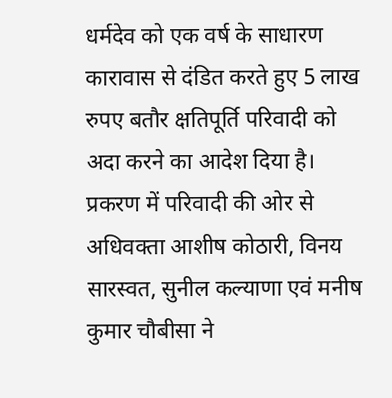धर्मदेव को एक वर्ष के साधारण कारावास से दंडित करते हुए 5 लाख रुपए बतौर क्षतिपूर्ति परिवादी को अदा करने का आदेश दिया है। प्रकरण में परिवादी की ओर से अधिवक्ता आशीष कोठारी, विनय सारस्वत, सुनील कल्याणा एवं मनीष कुमार चौबीसा ने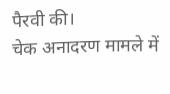पैरवी की।
चेक अनादरण मामले में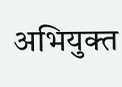अभियुक्त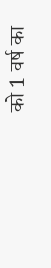को 1 वर्ष का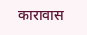कारावास